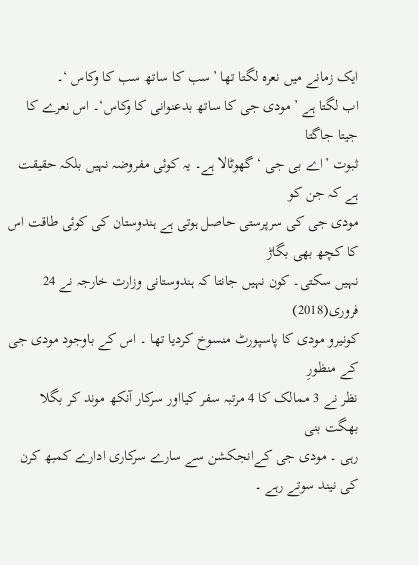ایک زمانے میں نعرہ لگتا تھا ’سب کا ساتھ سب کا وکاس ‘۔
اب لگتا ہے ’مودی جی کا ساتھ بدعنوانی کا وکاس‘۔ اس نعرے کا جیتا جاگتا
ثبوت ’اے بی جی ‘ گھوٹالا ہے۔ یہ کوئی مفروضہ نہیں بلکہ حقیقت ہے کہ جن کو
مودی جی کی سرپرستی حاصل ہوتی ہے ہندوستان کی کوئی طاقت اس کا کچھ بھی بگاڑ
نہیں سکتی۔ کون نہیں جانتا کہ ہندوستانی وزارت خارجہ نے 24 فروری(2018)
کونیرو مودی کا پاسپورٹ منسوخ کردیا تھا ۔ اس کے باوجود مودی جی کے منظورِ
نظر نے 3 ممالک کا 4 مرتبہ سفر کیااور سرکار آنکھ موند کر بگلا بھگت بنی
رہی ۔ مودی جی کےانجکشن سے سارے سرکاری ادارے کمبھ کرن کی نیند سوتے رہے ۔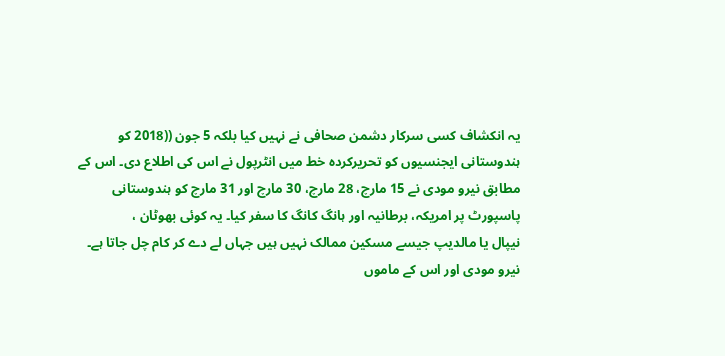یہ انکشاف کسی سرکار دشمن صحافی نے نہیں کیا بلکہ 5 جون ((2018 کو
ہندوستانی ایجنسیوں کو تحریرکردہ خط میں انٹرپول نے اس کی اطلاع دی۔ اس کے
مطابق نیرو مودی نے 15 مارچ، 28 مارچ، 30 مارچ اور 31 مارچ کو ہندوستانی
پاسپورٹ پر امریکہ، برطانیہ اور ہانگ کانگ کا سفر کیا۔ یہ کوئی بھوٹان ،
نیپال یا مالدیپ جیسے مسکین ممالک نہیں ہیں جہاں لے دے کر کام چل جاتا ہے۔
نیرو مودی اور اس کے ماموں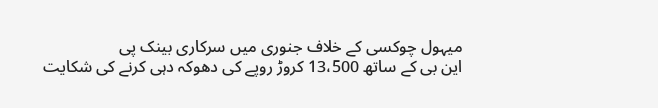میہول چوکسی کے خلاف جنوری میں سرکاری بینک پی
این بی کے ساتھ 13،500 کروڑ روپے کی دھوکہ دہی کرنے کی شکایت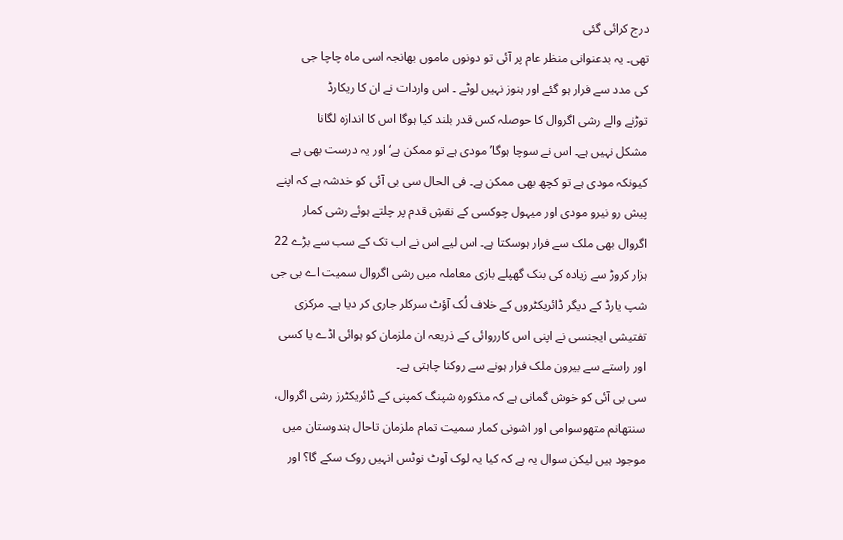درج کرائی گئی
تھی۔ یہ بدعنوانی منظر عام پر آئی تو دونوں ماموں بھانجہ اسی ماہ چاچا جی
کی مدد سے فرار ہو گئے اور ہنوز نہیں لوٹے ۔ اس واردات نے ان کا ریکارڈ
توڑنے والے رشی اگروال کا حوصلہ کس قدر بلند کیا ہوگا اس کا اندازہ لگانا
مشکل نہیں ہے۔ اس نے سوچا ہوگا’ مودی ہے تو ممکن ہے‘ اور یہ درست بھی ہے
کیونکہ مودی ہے تو کچھ بھی ممکن ہے۔ فی الحال سی بی آئی کو خدشہ ہے کہ اپنے
پیش رو نیرو مودی اور میہول چوکسی کے نقشِ قدم پر چلتے ہوئے رشی کمار
اگروال بھی ملک سے فرار ہوسکتا ہے۔ اس لیے اس نے اب تک کے سب سے بڑے 22
ہزار کروڑ سے زیادہ کی بنک گھپلے بازی معاملہ میں رشی اگروال سمیت اے بی جی
شپ یارڈ کے دیگر ڈائریکٹروں کے خلاف لُک آؤٹ سرکلر جاری کر دیا ہے۔ مرکزی
تفتیشی ایجنسی نے اپنی اس کارروائی کے ذریعہ ان ملزمان کو ہوائی اڈے یا کسی
اور راستے سے بیرون ملک فرار ہونے سے روکنا چاہتی ہے۔
سی بی آئی کو خوش گمانی ہے کہ مذکورہ شپنگ کمپنی کے ڈائریکٹرز رشی اگروال،
سنتھانم متھوسوامی اور اشونی کمار سمیت تمام ملزمان تاحال ہندوستان میں
موجود ہیں لیکن سوال یہ ہے کہ کیا یہ لوک آوٹ نوٹس انہیں روک سکے گا؟ اور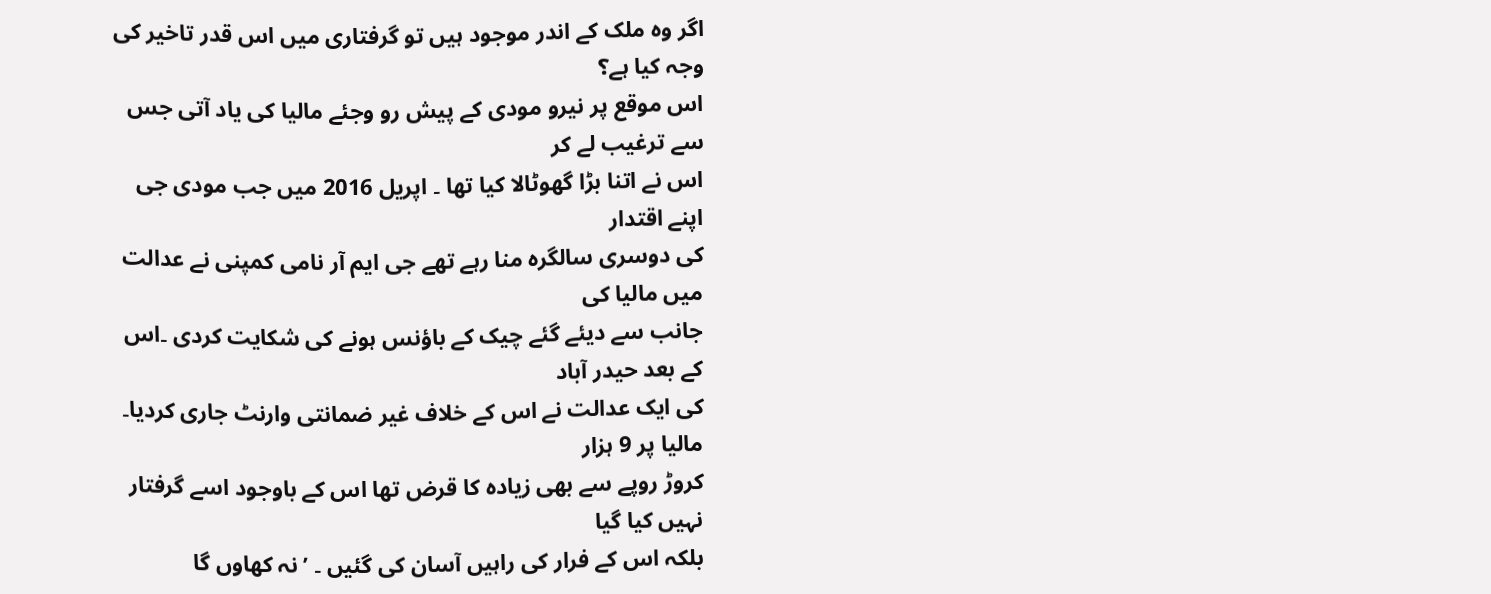اگر وہ ملک کے اندر موجود ہیں تو گرفتاری میں اس قدر تاخیر کی وجہ کیا ہے؟
اس موقع پر نیرو مودی کے پیش رو وجئے مالیا کی یاد آتی جس سے ترغیب لے کر
اس نے اتنا بڑا گھوٹالا کیا تھا ۔ اپریل 2016 میں جب مودی جی اپنے اقتدار
کی دوسری سالگرہ منا رہے تھے جی ایم آر نامی کمپنی نے عدالت میں مالیا کی
جانب سے دیئے گئے چیک کے باؤنس ہونے کی شکایت کردی ۔اس کے بعد حیدر آباد
کی ایک عدالت نے اس کے خلاف غیر ضمانتی وارنٹ جاری کردیا۔ مالیا پر 9 ہزار
کروڑ روپے سے بھی زیادہ کا قرض تھا اس کے باوجود اسے گرفتار نہیں کیا گیا
بلکہ اس کے فرار کی راہیں آسان کی گئیں ۔ ’نہ کھاوں گا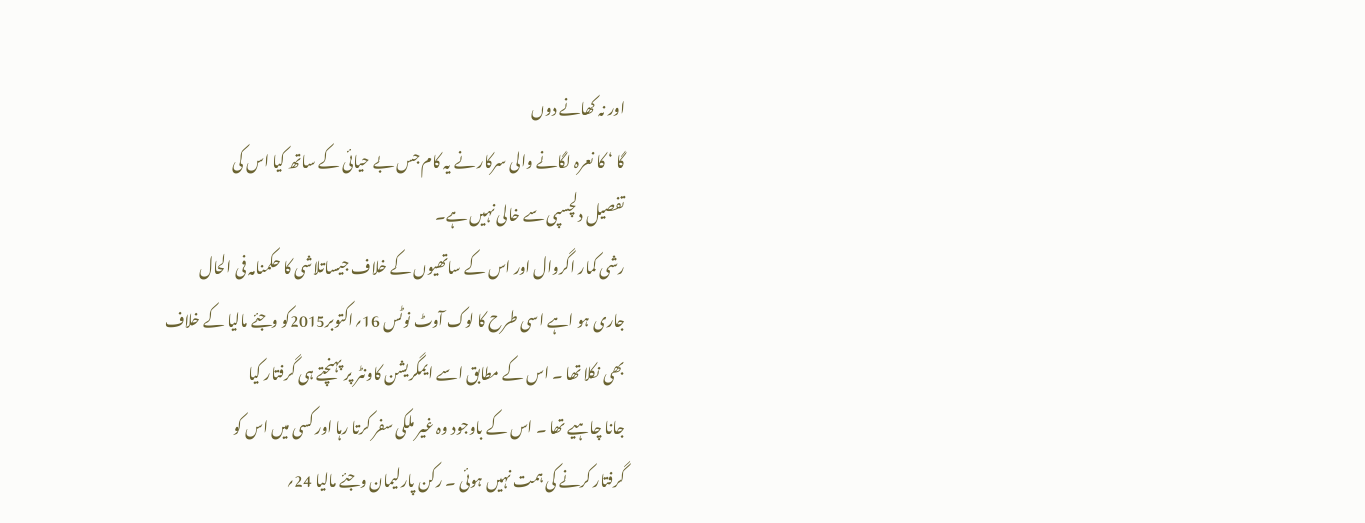اور نہ کھانے دوں
گا ‘ کا نعرہ لگانے والی سرکار نے یہ کام جس بے حیائی کے ساتھ کیا اس کی
تفصیل دلچسپی سے خالی نہیں ہے۔
رشی کمار اگروال اور اس کے ساتھیوں کے خلاف جیساتلاشی کا حکمنامہ فی الحال
جاری ہو اہے اسی طرح کا لوک آوٹ نوٹس 16؍اکتوبر2015کو وجئے مالیا کے خلاف
بھی نکلا تھا ۔ اس کے مطابق اسے ایمگریشن کاونٹر پر پہنچتے ہی گرفتار کیا
جانا چاہیے تھا ۔ اس کے باوجود وہ غیر ملکی سفر کرتا رہا اور کسی میں اس کو
گرفتار کرنے کی ہمت نہیں ہوئی ۔ رکن پارلیمان وجئے مالیا 24؍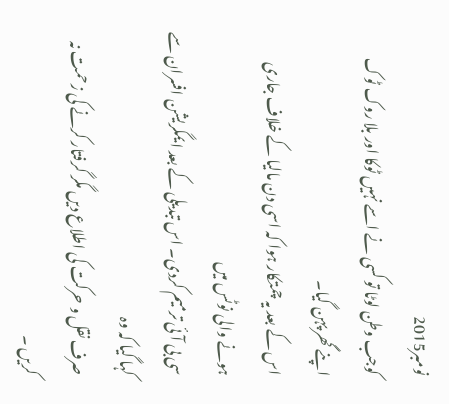نومبر2015
کوجب وطن لوٹا تو کسی نے اسے نہیں ٹوکا اور بلا روک ٹوک اپنے گھر پہن گیا۔
اس کے بعد یہ چمتکار ہوا کہ اسی دن مالیا کے خلاف جاری ہونے والی نوٹس میں
سی بی آئی ترمیم کردی۔ اس تبدیلی کے بعد ایمگریشن افسران سے کہا گیا کہ وہ
صرف نقل و حرکت کی اطلاع دیں مگر گرفتار کرنے کی زحمت نہ کریں ۔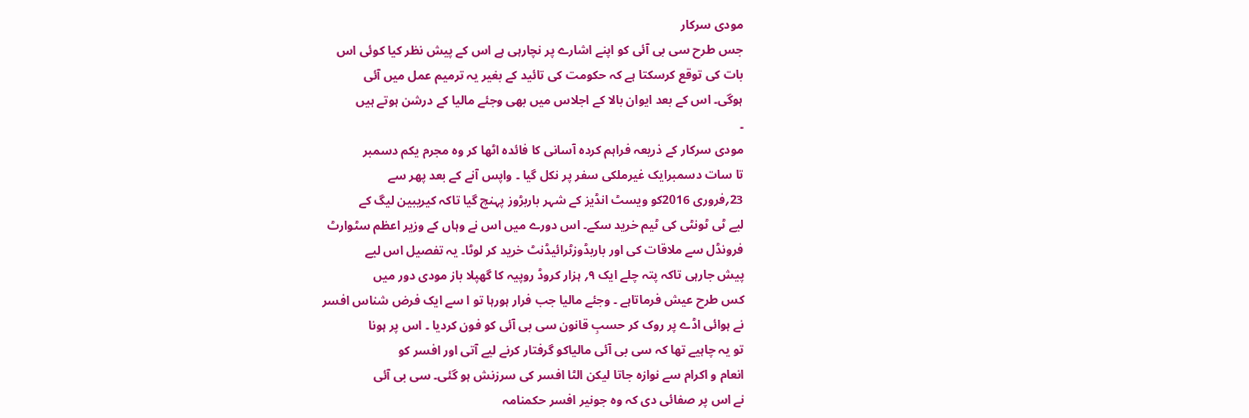مودی سرکار
جس طرح سی بی آئی کو اپنے اشارے پر نچارہی ہے اس کے پیش نظر کیا کوئی اس
بات کی توقع کرسکتا ہے کہ حکومت کی تائید کے بغیر یہ ترمیم عمل میں آئی
ہوگی۔ اس کے بعد ایوان بالا کے اجلاس میں بھی وجئے مالیا کے درشن ہوتے ہیں
۔
مودی سرکار کے ذریعہ فراہم کردہ آسانی کا فائدہ اٹھا کر وہ مجرم یکم دسمبر
تا سات دسمبرایک غیرملکی سفر پر نکل گیا ۔ واپس آنے کے بعد پھر سے
23؍فروری 2016کو ویسٹ انڈیز کے شہر باربڑوز پہنچ گیا تاکہ کیریبین لیگ کے
لیے ٹی ٹونٹی کی ٹیم خرید سکے۔ اس دورے میں اس نے وہاں کے وزیر اعظم سٹوارٹ
فرونڈل سے ملاقات کی اور باربڈوزٹرائیڈنٹ خرید کر لوٹا۔ یہ تفصیل اس لیے
پیش جارہی تاکہ پتہ چلے ایک ۹؍ ہزار کروڈ روپیہ کا گھپلا باز مودی دور میں
کس طرح عیش فرماتاہے ۔ وجئے مالیا جب فرار ہورہا تو ا سے ایک فرض شناس افسر
نے ہوائی اڈے پر روک کر حسبِ قانون سی بی آئی کو فون کردیا ۔ اس پر ہونا
تو یہ چاہیے تھا کہ سی بی آئی مالیاکو گرفتار کرنے لیے آتی اور افسر کو
انعام و اکرام سے نوازہ جاتا لیکن الٹا افسر کی سرزنش ہو گئی۔ سی بی آئی
نے اس پر صفائی دی کہ وہ جونیر افسر حکمنامہ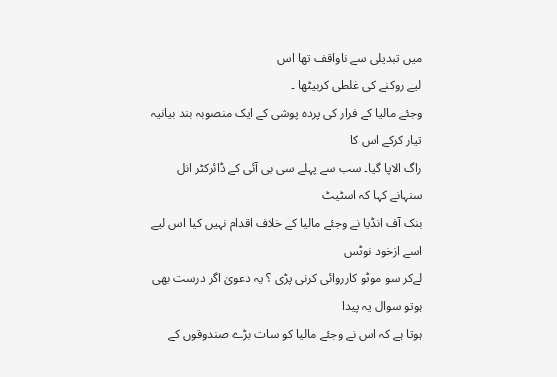میں تبدیلی سے ناواقف تھا اس
لیے روکنے کی غلطی کربیٹھا ۔
وجئے مالیا کے فرار کی پردہ پوشی کے ایک منصوبہ بند بیانیہ تیار کرکے اس کا
راگ الاپا گیا۔ سب سے پہلے سی بی آئی کے ڈائرکٹر انل سنہانے کہا کہ اسٹیٹ
بنک آف انڈیا نے وجئے مالیا کے خلاف اقدام نہیں کیا اس لیے اسے ازخود نوٹس
لےکر سو موٹو کارروائی کرنی پڑی ؟ یہ دعویٰ اگر درست بھی ہوتو سوال یہ پیدا
ہوتا ہے کہ اس نے وجئے مالیا کو سات بڑے صندوقوں کے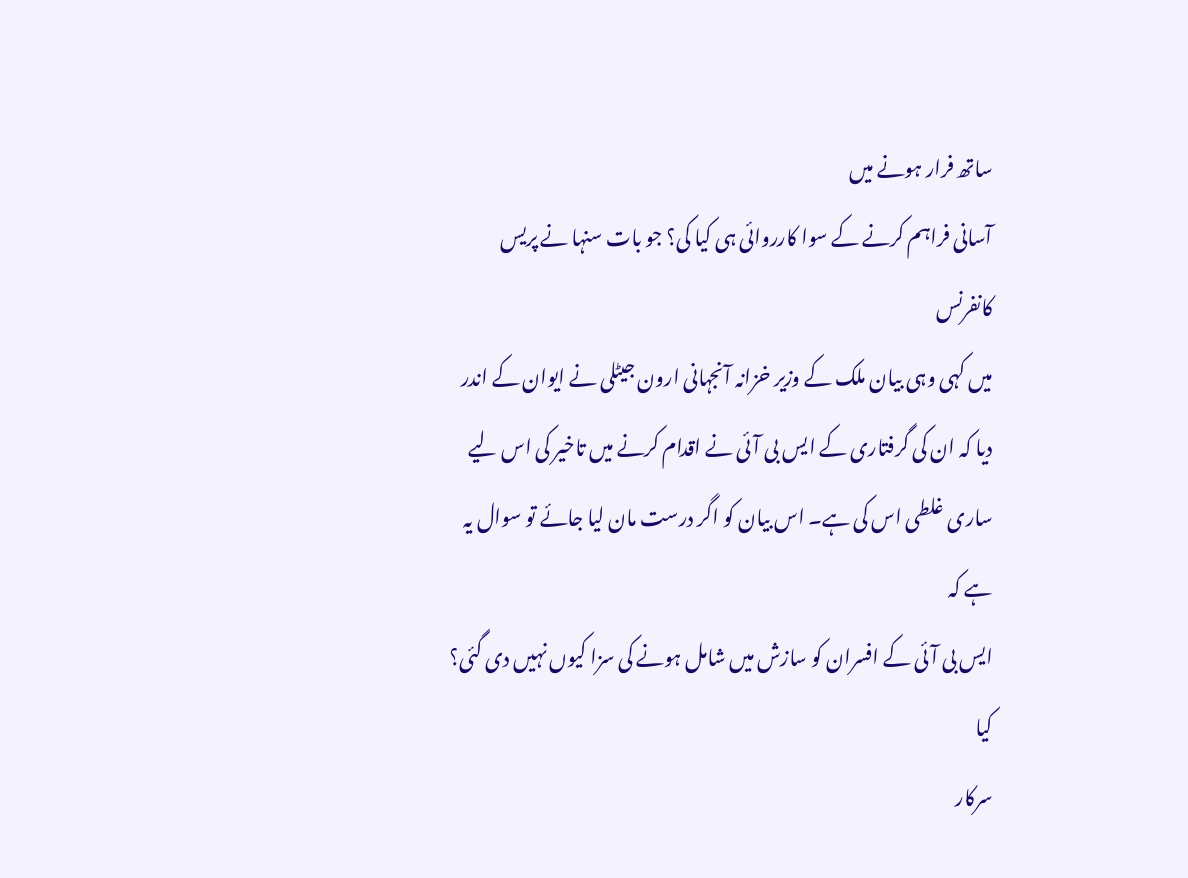ساتھ فرار ہونے میں
آسانی فراہم کرنے کے سوا کارروائی ہی کیا کی؟ جو بات سنہا نے پریس کانفرنس
میں کہی وہی بیان ملک کے وزیر خزانہ آنجہانی ارون جیٹلی نے ایوان کے اندر
دیا کہ ان کی گرفتاری کے ایس بی آئی نے اقدام کرنے میں تاخیر کی اس لیے
ساری غلطی اس کی ہے۔ اس بیان کو اگر درست مان لیا جائے تو سوال یہ ہے کہ
ایس بی آئی کے افسران کو سازش میں شامل ہونے کی سزا کیوں نہیں دی گئی؟ کیا
سرکار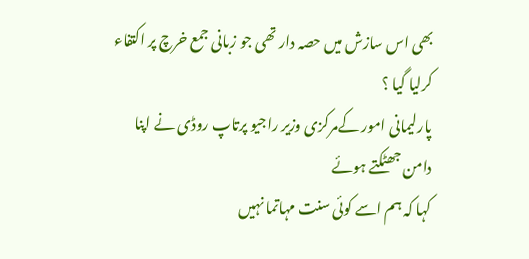بھی اس سازش میں حصہ دار تھی جو زبانی جمع خرچ پر اکتفاء کرلیا گیا ؟
پارلیمانی امور کےمرکزی وزیر راجیو پرتاپ روڈی نے اپنا دامن جھٹکتے ہوئے
کہا کہ ہم اسے کوئی سنت مہاتما نہیں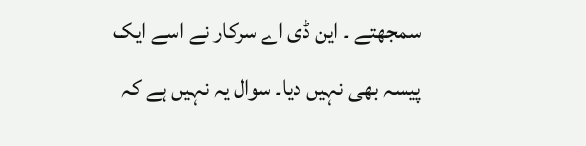سمجھتے ۔ این ڈی اے سرکار نے اسے ایک
پیسہ بھی نہیں دیا۔ سوال یہ نہیں ہے کہ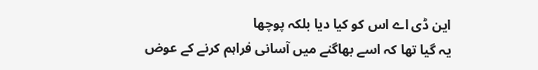این ڈی اے اس کو کیا دیا بلکہ پوچھا
یہ گیا تھا کہ اسے بھاگنے میں آسانی فراہم کرنے کے عوض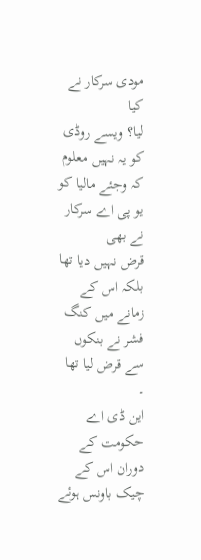مودی سرکار نے کیا
لیا؟ ویسے روڈی کو یہ نہیں معلوم کہ وجئے مالیا کو یو پی اے سرکار نے بھی
قرض نہیں دیا تھا بلکہ اس کے زمانے میں کنگ فشر نے بنکوں سے قرض لیا تھا ۔
این ڈی اے حکومت کے دوران اس کے چیک باونس ہوئے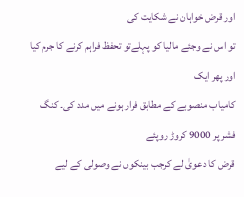اور قرض خواہان نے شکایت کی
تو اس نے وجئے مالیا کو پہلےتو تحفظ فراہم کرنے کا جرم کیا اور پھر ایک
کامیاب منصوبے کے مطابق فرار ہونے میں مدد کی۔ کنگ فشر پر 9000 کروڑ روپئے
قرض کا دعویٰ لے کرجب بینکوں نے وصولی کے لیے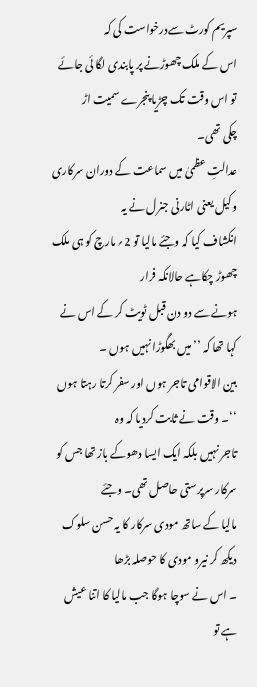سپریم کورٹ سےدرخواست کی کہ
اس کے ملک چھوڑنے پر پابندی لگا ئی جائے تو اس وقت تک چڑیا پنجرے سمیت اڑ
چکی تھی۔
عدالتِ عظمیٰ میں سماعت کے دوران سرکاری وکیل یعنی اٹارنی جنرل نے یہ
انکشاف کیا کہ وجئے مالیا تو 2؍ مارچ کو ہی ملک چھوڑ چکاہے حالانکہ فرار
ہونے سے دو دن قبل ٹویٹ کر کے اس نے کہا تھا کہ ’’میں بھگوڑا نہیں ہوں ۔
بین الاقوامی تاجر ہوں اور سفر کرتا رہتا ہوں ‘‘۔ وقت نے ثابت کردیا کہ وہ
تاجر نہیں بلکہ ایک ایسا دھوکے باز تھا جس کو سرکار سرپرستی حاصل تھی۔ وجئے
مالیا کے ساتھ مودی سرکار کا یہ حسن سلوک دیکھ کر نیرو مودی کا حوصلہ بڑھا
۔ اس نے سوچا ہوگا جب مالیا کا اتنا عیش ہے تو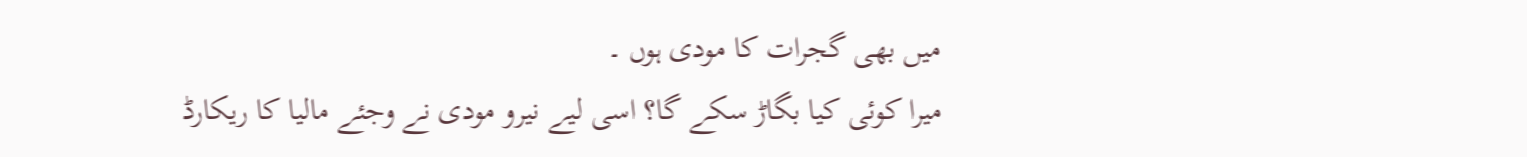میں بھی گجرات کا مودی ہوں ۔
میرا کوئی کیا بگاڑ سکے گا؟ اسی لیے نیرو مودی نے وجئے مالیا کا ریکارڈ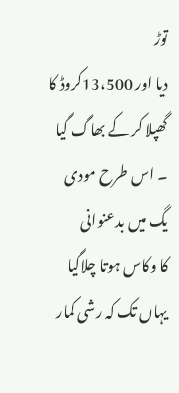توڑ
دیا اور 13،500کروڈ کا گھپلا کر کے بھاگ گیا ۔ اس طرح مودی یگ میں بدعنوانی
کا وکاس ہوتا چلاگیا یہاں تک کہ رشی کمار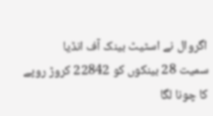اگروال نے اسٹیٹ بینک آف انڈیا
سمیت 28 بینکوں کو 22842 کروڑ روپے کا چونا لگا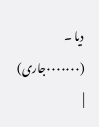دیا ۔
(۰۰۰۰۰۰۰جاری)
|